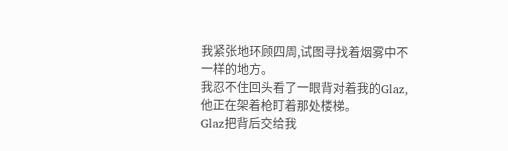我紧张地环顾四周,试图寻找着烟雾中不一样的地方。
我忍不住回头看了一眼背对着我的Glaz,他正在架着枪盯着那处楼梯。
Glaz把背后交给我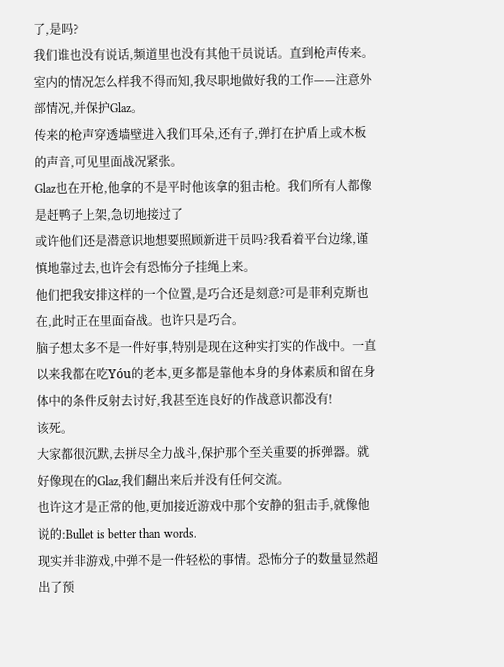了,是吗?
我们谁也没有说话,频道里也没有其他干员说话。直到枪声传来。
室内的情况怎么样我不得而知,我尽职地做好我的工作——注意外部情况,并保护Glaz。
传来的枪声穿透墙壁进入我们耳朵,还有子,弹打在护盾上或木板的声音,可见里面战况紧张。
Glaz也在开枪,他拿的不是平时他该拿的狙击枪。我们所有人都像是赶鸭子上架,急切地接过了
或许他们还是潜意识地想要照顾新进干员吗?我看着平台边缘,谨慎地靠过去,也许会有恐怖分子挂绳上来。
他们把我安排这样的一个位置,是巧合还是刻意?可是菲利克斯也在,此时正在里面奋战。也许只是巧合。
脑子想太多不是一件好事,特别是现在这种实打实的作战中。一直以来我都在吃Yóu的老本,更多都是靠他本身的身体素质和留在身体中的条件反射去讨好,我甚至连良好的作战意识都没有!
该死。
大家都很沉默,去拼尽全力战斗,保护那个至关重要的拆弹器。就好像现在的Glaz,我们翻出来后并没有任何交流。
也许这才是正常的他,更加接近游戏中那个安静的狙击手,就像他说的:Bullet is better than words.
现实并非游戏,中弹不是一件轻松的事情。恐怖分子的数量显然超出了预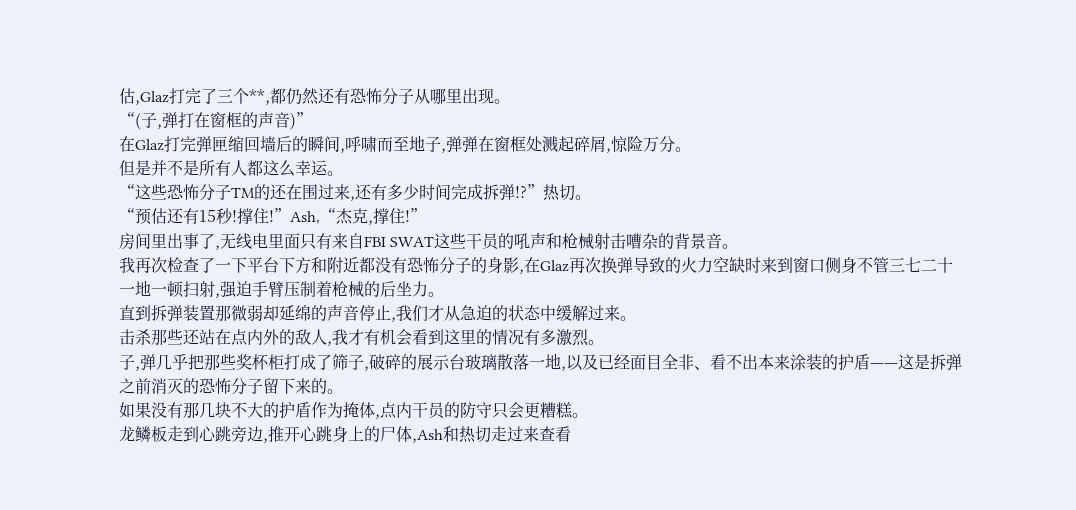估,Glaz打完了三个**,都仍然还有恐怖分子从哪里出现。
“(子,弹打在窗框的声音)”
在Glaz打完弹匣缩回墙后的瞬间,呼啸而至地子,弹弹在窗框处溅起碎屑,惊险万分。
但是并不是所有人都这么幸运。
“这些恐怖分子TM的还在围过来,还有多少时间完成拆弹!?”热切。
“预估还有15秒!撑住!”Ash,“杰克,撑住!”
房间里出事了,无线电里面只有来自FBI SWAT这些干员的吼声和枪械射击嘈杂的背景音。
我再次检查了一下平台下方和附近都没有恐怖分子的身影,在Glaz再次换弹导致的火力空缺时来到窗口侧身不管三七二十一地一顿扫射,强迫手臂压制着枪械的后坐力。
直到拆弹装置那微弱却延绵的声音停止,我们才从急迫的状态中缓解过来。
击杀那些还站在点内外的敌人,我才有机会看到这里的情况有多激烈。
子,弹几乎把那些奖杯柜打成了筛子,破碎的展示台玻璃散落一地,以及已经面目全非、看不出本来涂装的护盾——这是拆弹之前消灭的恐怖分子留下来的。
如果没有那几块不大的护盾作为掩体,点内干员的防守只会更糟糕。
龙鳞板走到心跳旁边,推开心跳身上的尸体,Ash和热切走过来查看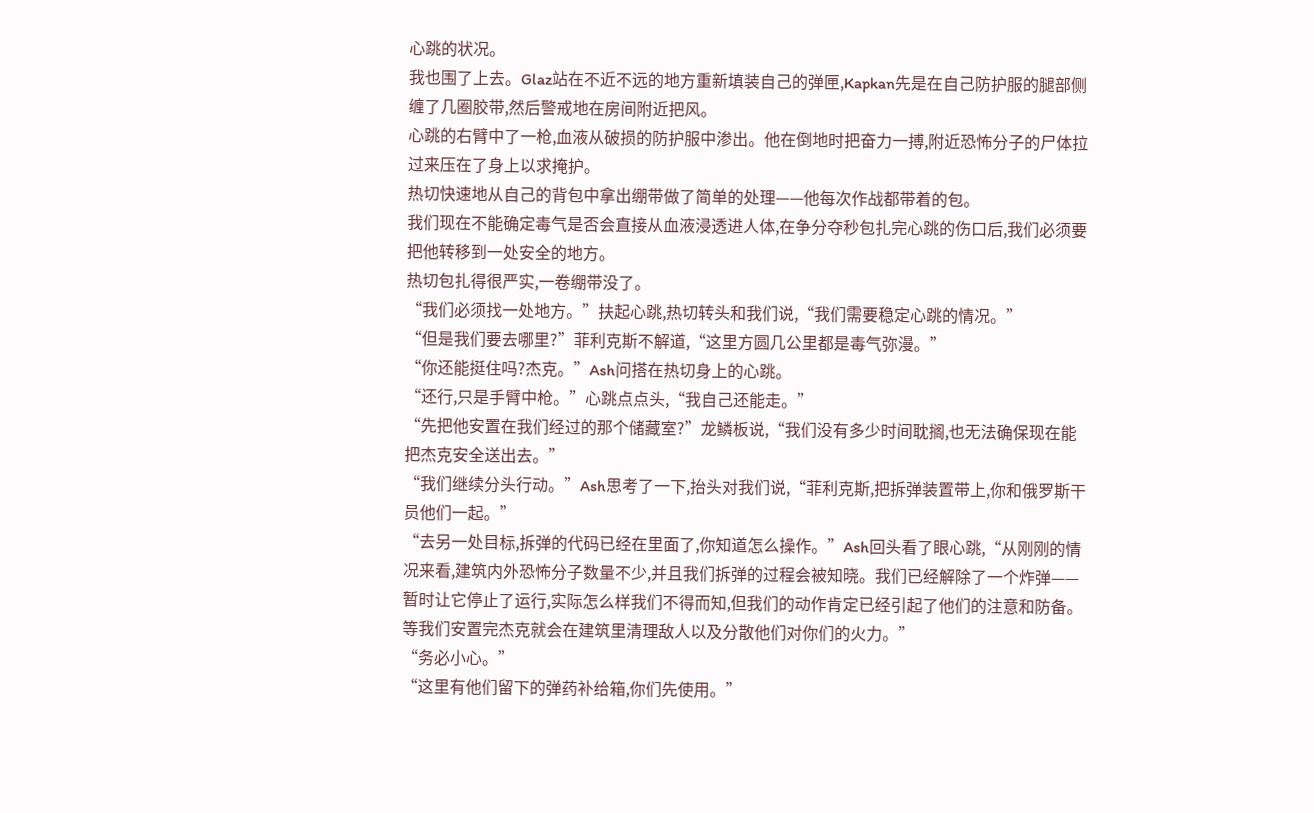心跳的状况。
我也围了上去。Glaz站在不近不远的地方重新填装自己的弹匣,Kapkan先是在自己防护服的腿部侧缠了几圈胶带,然后警戒地在房间附近把风。
心跳的右臂中了一枪,血液从破损的防护服中渗出。他在倒地时把奋力一搏,附近恐怖分子的尸体拉过来压在了身上以求掩护。
热切快速地从自己的背包中拿出绷带做了简单的处理——他每次作战都带着的包。
我们现在不能确定毒气是否会直接从血液浸透进人体,在争分夺秒包扎完心跳的伤口后,我们必须要把他转移到一处安全的地方。
热切包扎得很严实,一卷绷带没了。
“我们必须找一处地方。”扶起心跳,热切转头和我们说,“我们需要稳定心跳的情况。”
“但是我们要去哪里?”菲利克斯不解道,“这里方圆几公里都是毒气弥漫。”
“你还能挺住吗?杰克。”Ash问搭在热切身上的心跳。
“还行,只是手臂中枪。”心跳点点头,“我自己还能走。”
“先把他安置在我们经过的那个储藏室?”龙鳞板说,“我们没有多少时间耽搁,也无法确保现在能把杰克安全送出去。”
“我们继续分头行动。”Ash思考了一下,抬头对我们说,“菲利克斯,把拆弹装置带上,你和俄罗斯干员他们一起。”
“去另一处目标,拆弹的代码已经在里面了,你知道怎么操作。”Ash回头看了眼心跳,“从刚刚的情况来看,建筑内外恐怖分子数量不少,并且我们拆弹的过程会被知晓。我们已经解除了一个炸弹——暂时让它停止了运行,实际怎么样我们不得而知,但我们的动作肯定已经引起了他们的注意和防备。等我们安置完杰克就会在建筑里清理敌人以及分散他们对你们的火力。”
“务必小心。”
“这里有他们留下的弹药补给箱,你们先使用。”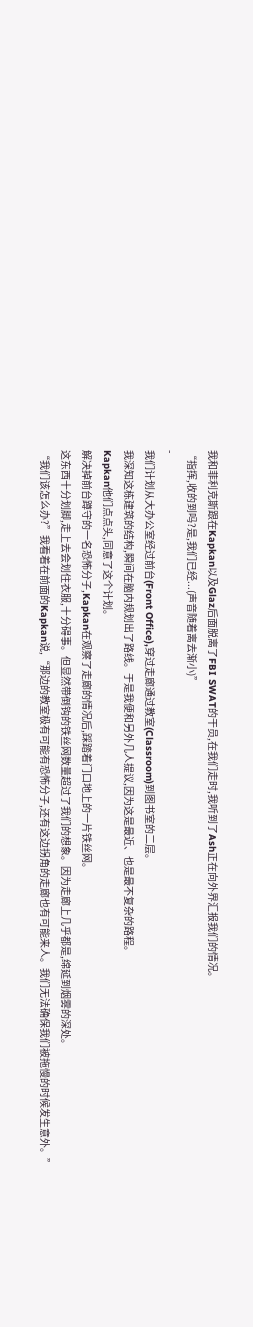我和菲利克斯跟在Kapkan以及Glaz后面脱离了FBI SWAT的干员,在我们走时,我听到了Ash正在向外界汇报我们的情况。
“指挥,收的到吗?是,我们已经...(声音随着离去渐小)”
-
我们计划从大办公室经过前台(Front Office),穿过走廊通过教室(Classroom)到图书室的二层。
我深知这栋建筑的结构,瞬间在脑内规划出了路线。于是我便和另外几人提议,因为这是最近、也是最不复杂的路程。
Kapkan他们点点头,同意了这个计划。
解决掉前台蹲守的一名恐怖分子,Kapkan在观察了走廊的情况后,踩踏着门口地上的一片铁丝网。
这东西十分划脚,走上去会划住衣服,十分碍事。但显然带倒钩的铁丝网数量超过了我们的想象。因为走廊上几乎都是,绵延到烟雾的深处。
“我们该怎么办?”我看着在前面的Kapkan说,“那边的教室极有可能有恐怖分子,还有这边拐角的走廊也有可能来人。我们无法确保我们被拖慢的时候发生意外。”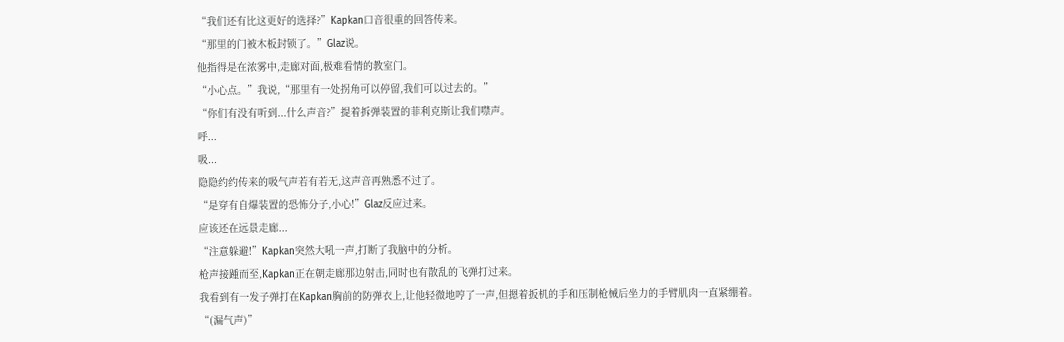“我们还有比这更好的选择?”Kapkan口音很重的回答传来。
“那里的门被木板封锁了。”Glaz说。
他指得是在浓雾中,走廊对面,极难看情的教室门。
“小心点。”我说,“那里有一处拐角可以停留,我们可以过去的。”
“你们有没有听到...什么声音?”提着拆弹装置的菲利克斯让我们噤声。
呼...
吸...
隐隐约约传来的吸气声若有若无,这声音再熟悉不过了。
“是穿有自爆装置的恐怖分子,小心!”Glaz反应过来。
应该还在远景走廊...
“注意躲避!”Kapkan突然大吼一声,打断了我脑中的分析。
枪声接踵而至,Kapkan正在朝走廊那边射击,同时也有散乱的飞弹打过来。
我看到有一发子弹打在Kapkan胸前的防弹衣上,让他轻微地哼了一声,但摁着扳机的手和压制枪械后坐力的手臂肌肉一直紧绷着。
“(漏气声)”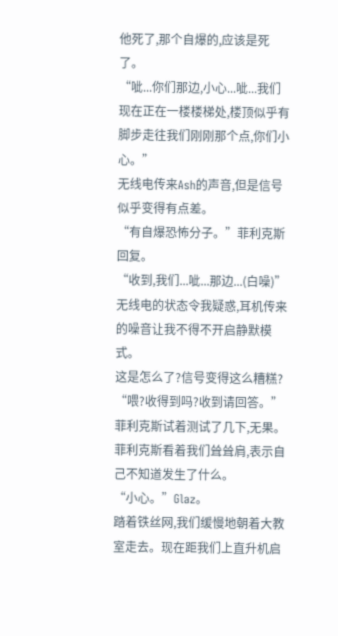他死了,那个自爆的,应该是死了。
“呲...你们那边,小心...呲...我们现在正在一楼楼梯处,楼顶似乎有脚步走往我们刚刚那个点,你们小心。”
无线电传来Ash的声音,但是信号似乎变得有点差。
“有自爆恐怖分子。”菲利克斯回复。
“收到,我们...呲...那边...(白噪)”
无线电的状态令我疑惑,耳机传来的噪音让我不得不开启静默模式。
这是怎么了?信号变得这么糟糕?
“喂?收得到吗?收到请回答。”菲利克斯试着测试了几下,无果。
菲利克斯看着我们耸耸肩,表示自己不知道发生了什么。
“小心。”Glaz。
踏着铁丝网,我们缓慢地朝着大教室走去。现在距我们上直升机启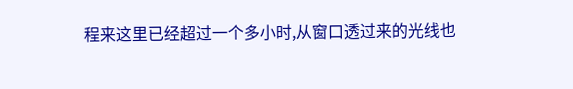程来这里已经超过一个多小时,从窗口透过来的光线也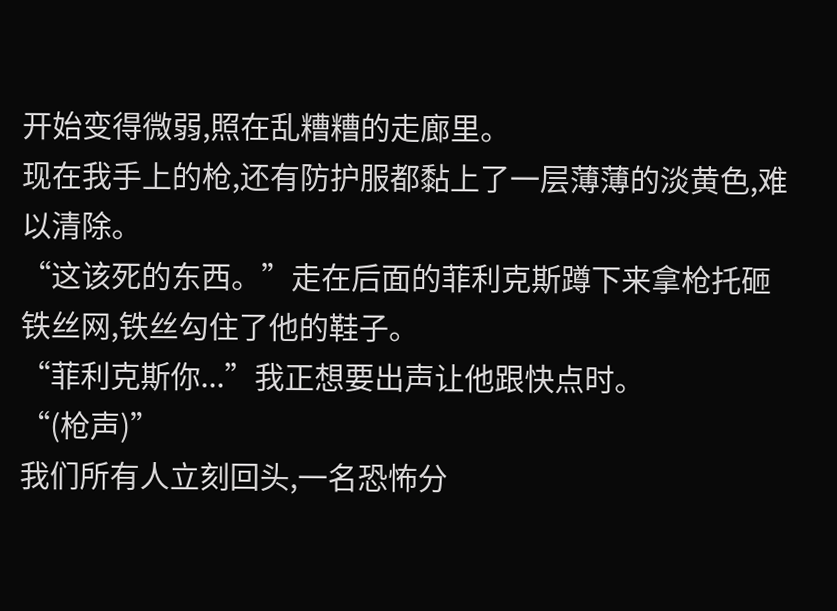开始变得微弱,照在乱糟糟的走廊里。
现在我手上的枪,还有防护服都黏上了一层薄薄的淡黄色,难以清除。
“这该死的东西。”走在后面的菲利克斯蹲下来拿枪托砸铁丝网,铁丝勾住了他的鞋子。
“菲利克斯你...”我正想要出声让他跟快点时。
“(枪声)”
我们所有人立刻回头,一名恐怖分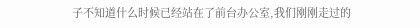子不知道什么时候已经站在了前台办公室,我们刚刚走过的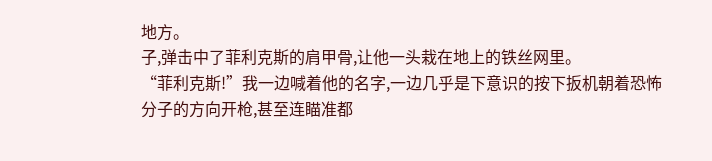地方。
子,弹击中了菲利克斯的肩甲骨,让他一头栽在地上的铁丝网里。
“菲利克斯!”我一边喊着他的名字,一边几乎是下意识的按下扳机朝着恐怖分子的方向开枪,甚至连瞄准都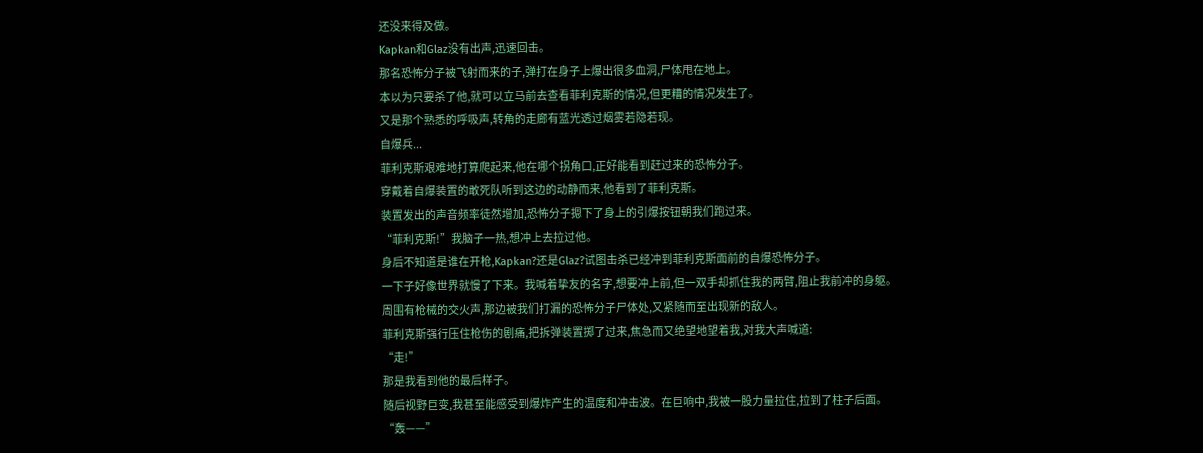还没来得及做。
Kapkan和Glaz没有出声,迅速回击。
那名恐怖分子被飞射而来的子,弹打在身子上爆出很多血洞,尸体甩在地上。
本以为只要杀了他,就可以立马前去查看菲利克斯的情况,但更糟的情况发生了。
又是那个熟悉的呼吸声,转角的走廊有蓝光透过烟雾若隐若现。
自爆兵...
菲利克斯艰难地打算爬起来,他在哪个拐角口,正好能看到赶过来的恐怖分子。
穿戴着自爆装置的敢死队听到这边的动静而来,他看到了菲利克斯。
装置发出的声音频率徒然增加,恐怖分子摁下了身上的引爆按钮朝我们跑过来。
“菲利克斯!”我脑子一热,想冲上去拉过他。
身后不知道是谁在开枪,Kapkan?还是Glaz?试图击杀已经冲到菲利克斯面前的自爆恐怖分子。
一下子好像世界就慢了下来。我喊着挚友的名字,想要冲上前,但一双手却抓住我的两臂,阻止我前冲的身躯。
周围有枪械的交火声,那边被我们打漏的恐怖分子尸体处,又紧随而至出现新的敌人。
菲利克斯强行压住枪伤的剧痛,把拆弹装置掷了过来,焦急而又绝望地望着我,对我大声喊道:
“走!”
那是我看到他的最后样子。
随后视野巨变,我甚至能感受到爆炸产生的温度和冲击波。在巨响中,我被一股力量拉住,拉到了柱子后面。
“轰——”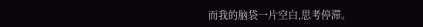而我的脑袋一片空白,思考停滞。